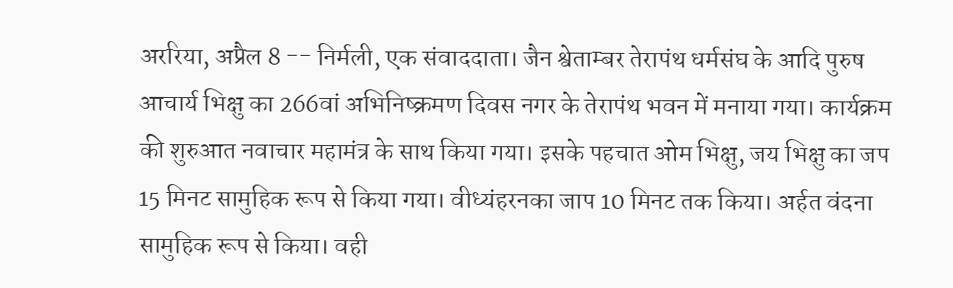अररिया, अप्रैल 8 -- निर्मली, एक संवाददाता। जैन श्वेताम्बर तेरापंथ धर्मसंघ के आदि पुरुष आचार्य भिक्षु का 266वां अभिनिष्क्रमण दिवस नगर के तेरापंथ भवन में मनाया गया। कार्यक्रम की शुरुआत नवाचार महामंत्र के साथ किया गया। इसके पहचात ओम भिक्षु, जय भिक्षु का जप 15 मिनट सामुहिक रूप से किया गया। वीध्यंहरनका जाप 10 मिनट तक किया। अर्हत वंदना सामुहिक रूप से किया। वही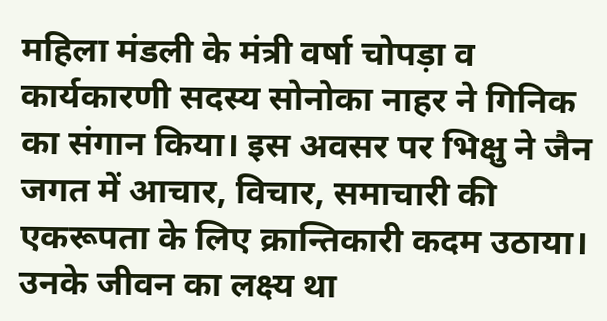महिला मंडली के मंत्री वर्षा चोपड़ा व कार्यकारणी सदस्य सोनोका नाहर ने गिनिक का संगान किया। इस अवसर पर भिक्षु ने जैन जगत में आचार, विचार, समाचारी की एकरूपता के लिए क्रान्तिकारी कदम उठाया। उनके जीवन का लक्ष्य था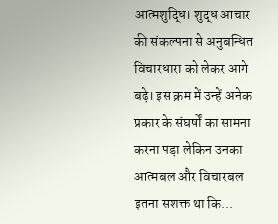आत्मशुद्धि। शुद्ध आचार की संकल्पना से अनुबन्धित विचारधारा को लेकर आगे बढ़े। इस क्रम में उन्हें अनेक प्रकार के संघर्षों का सामना करना पड़ा लेकिन उनका आत्मबल और विचारबल इतना सशक्त था कि...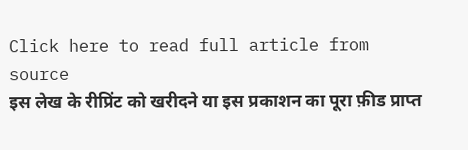Click here to read full article from source
इस लेख के रीप्रिंट को खरीदने या इस प्रकाशन का पूरा फ़ीड प्राप्त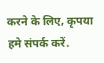करने के लिए, कृपया
हमे संपर्क करें.